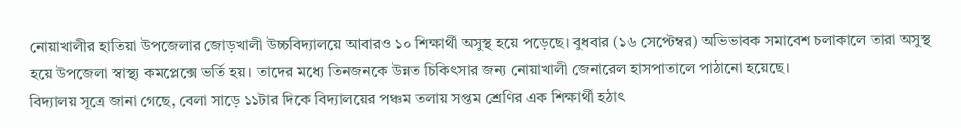নোয়াখালীর হাতিয়া উপজেলার জোড়খালী উচ্চবিদ্যালয়ে আবারও ১০ শিক্ষার্থী অসুস্থ হয়ে পড়েছে। বুধবার (১৬ সেপ্টেম্বর) অভিভাবক সমাবেশ চলাকালে তারা অসুস্থ হয়ে উপজেলা স্বাস্থ্য কমপ্লেক্সে ভর্তি হয়। তাদের মধ্যে তিনজনকে উন্নত চিকিৎসার জন্য নোয়াখালী জেনারেল হাসপাতালে পাঠানো হয়েছে।
বিদ্যালয় সূত্রে জানা গেছে, বেলা সাড়ে ১১টার দিকে বিদ্যালয়ের পঞ্চম তলায় সপ্তম শ্রেণির এক শিক্ষার্থী হঠাৎ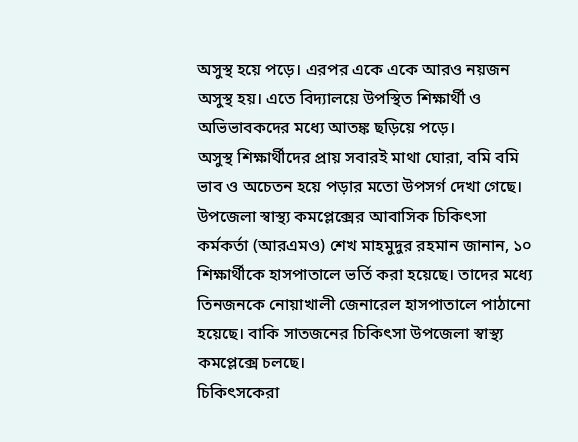অসুস্থ হয়ে পড়ে। এরপর একে একে আরও নয়জন অসুস্থ হয়। এতে বিদ্যালয়ে উপস্থিত শিক্ষার্থী ও অভিভাবকদের মধ্যে আতঙ্ক ছড়িয়ে পড়ে।
অসুস্থ শিক্ষার্থীদের প্রায় সবারই মাথা ঘোরা, বমি বমি ভাব ও অচেতন হয়ে পড়ার মতো উপসর্গ দেখা গেছে।
উপজেলা স্বাস্থ্য কমপ্লেক্সের আবাসিক চিকিৎসা কর্মকর্তা (আরএমও) শেখ মাহমুদুর রহমান জানান, ১০ শিক্ষার্থীকে হাসপাতালে ভর্তি করা হয়েছে। তাদের মধ্যে তিনজনকে নোয়াখালী জেনারেল হাসপাতালে পাঠানো হয়েছে। বাকি সাতজনের চিকিৎসা উপজেলা স্বাস্থ্য কমপ্লেক্সে চলছে।
চিকিৎসকেরা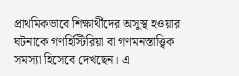প্রাথমিকভাবে শিক্ষার্থীদের অসুস্থ হওয়ার ঘটনাকে গণহিস্টিরিয়া বা গণমনস্তাত্ত্বিক সমস্যা হিসেবে দেখছেন। এ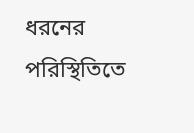ধরনের পরিস্থিতিতে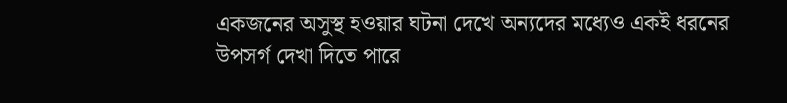একজনের অসুস্থ হওয়ার ঘটনা দেখে অন্যদের মধ্যেও একই ধরনের উপসর্গ দেখা দিতে পারে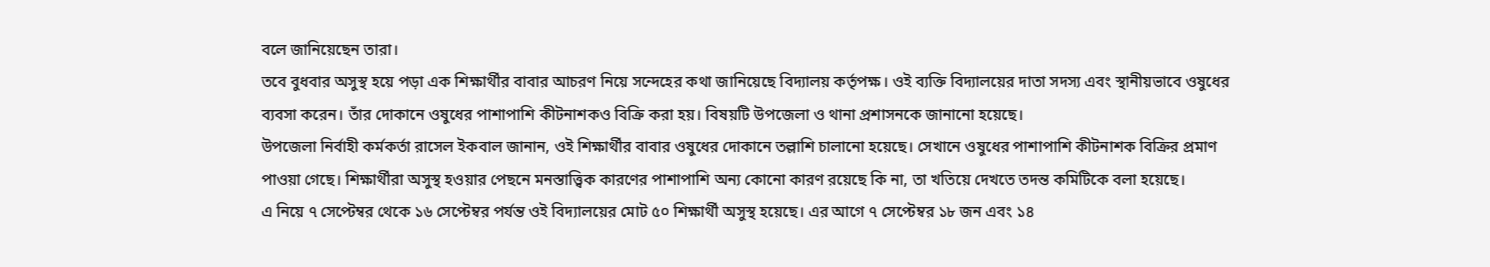বলে জানিয়েছেন তারা।
তবে বুধবার অসুস্থ হয়ে পড়া এক শিক্ষার্থীর বাবার আচরণ নিয়ে সন্দেহের কথা জানিয়েছে বিদ্যালয় কর্তৃপক্ষ। ওই ব্যক্তি বিদ্যালয়ের দাতা সদস্য এবং স্থানীয়ভাবে ওষুধের ব্যবসা করেন। তাঁর দোকানে ওষুধের পাশাপাশি কীটনাশকও বিক্রি করা হয়। বিষয়টি উপজেলা ও থানা প্রশাসনকে জানানো হয়েছে।
উপজেলা নির্বাহী কর্মকর্তা রাসেল ইকবাল জানান, ওই শিক্ষার্থীর বাবার ওষুধের দোকানে তল্লাশি চালানো হয়েছে। সেখানে ওষুধের পাশাপাশি কীটনাশক বিক্রির প্রমাণ পাওয়া গেছে। শিক্ষার্থীরা অসুস্থ হওয়ার পেছনে মনস্তাত্ত্বিক কারণের পাশাপাশি অন্য কোনো কারণ রয়েছে কি না, তা খতিয়ে দেখতে তদন্ত কমিটিকে বলা হয়েছে।
এ নিয়ে ৭ সেপ্টেম্বর থেকে ১৬ সেপ্টেম্বর পর্যন্ত ওই বিদ্যালয়ের মোট ৫০ শিক্ষার্থী অসুস্থ হয়েছে। এর আগে ৭ সেপ্টেম্বর ১৮ জন এবং ১৪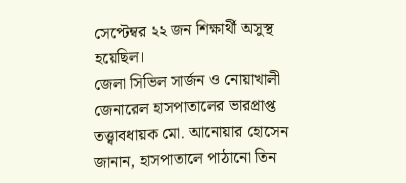সেপ্টেম্বর ২২ জন শিক্ষার্থী অসুস্থ হয়েছিল।
জেলা সিভিল সার্জন ও নোয়াখালী জেনারেল হাসপাতালের ভারপ্রাপ্ত তত্ত্বাবধায়ক মো. আনোয়ার হোসেন জানান, হাসপাতালে পাঠানো তিন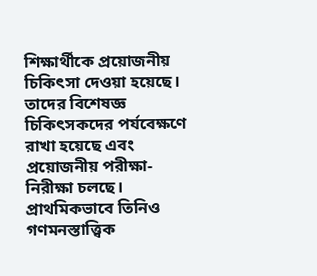শিক্ষার্থীকে প্রয়োজনীয় চিকিৎসা দেওয়া হয়েছে। তাদের বিশেষজ্ঞ চিকিৎসকদের পর্যবেক্ষণে রাখা হয়েছে এবং প্রয়োজনীয় পরীক্ষা-নিরীক্ষা চলছে। প্রাথমিকভাবে তিনিও গণমনস্তাত্ত্বিক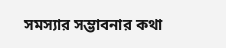সমস্যার সম্ভাবনার কথা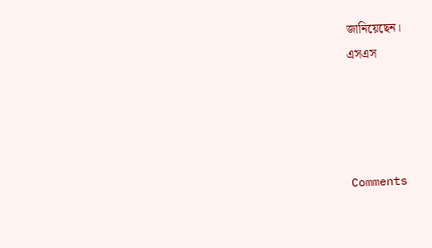জানিয়েছেন।
এসএস




Comments